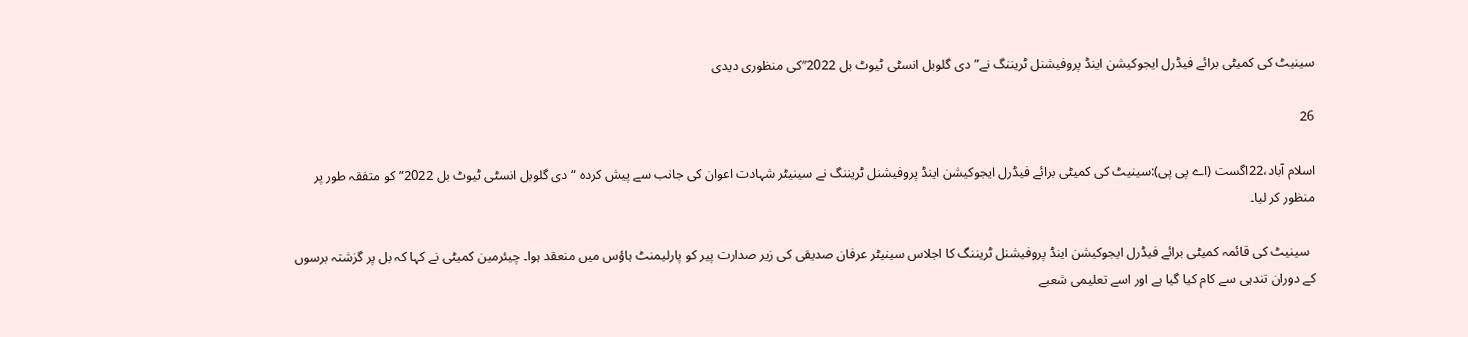سینیٹ کی کمیٹی برائے فیڈرل ایجوکیشن اینڈ پروفیشنل ٹریننگ نے”دی گلوبل انسٹی ٹیوٹ بل 2022″کی منظوری دیدی

26

اسلام آباد،22اگست (اے پی پی):سینیٹ کی کمیٹی برائے فیڈرل ایجوکیشن اینڈ پروفیشنل ٹریننگ نے سینیٹر شہادت اعوان کی جانب سے پیش کردہ “دی گلوبل انسٹی ٹیوٹ بل 2022” کو متفقہ طور پر منظور کر لیا۔

  سینیٹ کی قائمہ کمیٹی برائے فیڈرل ایجوکیشن اینڈ پروفیشنل ٹریننگ کا اجلاس سینیٹر عرفان صدیقی کی زیر صدارت پیر کو پارلیمنٹ ہاؤس میں منعقد ہوا۔ چیئرمین کمیٹی نے کہا کہ بل پر گزشتہ برسوں کے دوران تندہی سے کام کیا گیا ہے اور اسے تعلیمی شعبے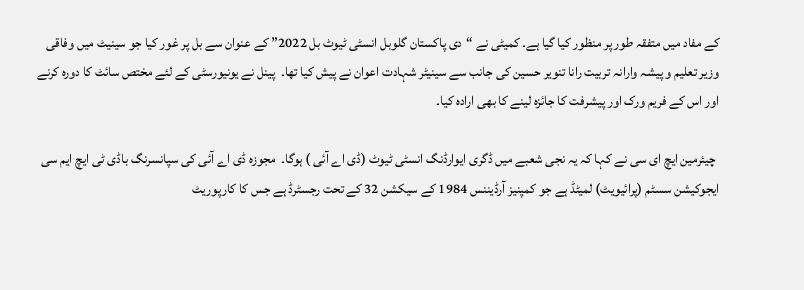کے مفاد میں متفقہ طور پر منظور کیا گیا ہے۔ کمیٹی نے “دی پاکستان گلوبل انسٹی ٹیوٹ بل 2022” کے عنوان سے بل پر غور کیا جو سینیٹ میں وفاقی وزیر تعلیم و پیشہ وارانہ تربیت رانا تنویر حسین کی جانب سے سینیٹر شہادت اعوان نے پیش کیا تھا۔  پینل نے یونیورسٹی کے لئے مختص سائٹ کا دورہ کرنے اور اس کے فریم ورک اور پیشرفت کا جائزہ لینے کا بھی ارادہ کیا۔

 چیئرمین ایچ ای سی نے کہا کہ یہ نجی شعبے میں ڈگری ایوارڈنگ انسٹی ٹیوٹ (ڈی اے آئی ) ہوگا۔  مجوزہ ڈی اے آئی کی سپانسرنگ باڈی ٹی ایچ ایم سی ایجوکیشن سسٹم (پرائیویٹ) لمیٹڈ ہے جو کمپنیز آرڈیننس 1984 کے سیکشن 32 کے تحت رجسٹرڈ ہے جس کا کارپوریٹ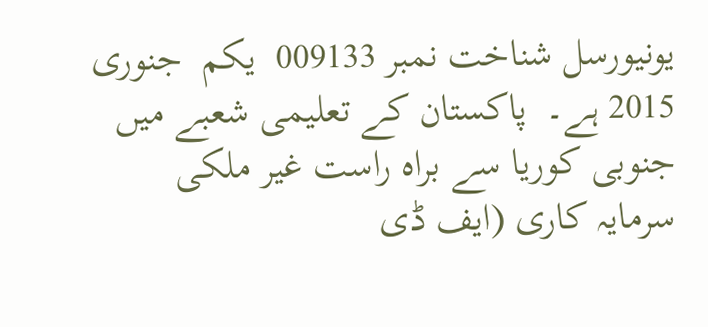یونیورسل شناخت نمبر 009133  یکم  جنوری 2015 ہے۔  پاکستان کے تعلیمی شعبے میں جنوبی کوریا سے براہ راست غیر ملکی سرمایہ کاری (ایف ڈی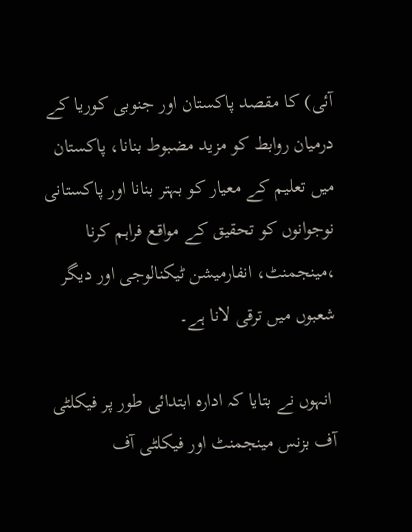آئی) کا مقصد پاکستان اور جنوبی کوریا کے درمیان روابط کو مزید مضبوط بنانا، پاکستان میں تعلیم کے معیار کو بہتر بنانا اور پاکستانی نوجوانوں کو تحقیق کے مواقع فراہم کرنا ،مینجمنٹ، انفارمیشن ٹیکنالوجی اور دیگر شعبوں میں ترقی لانا ہے۔

 انہوں نے بتایا کہ ادارہ ابتدائی طور پر فیکلٹی آف بزنس مینجمنٹ اور فیکلٹی آف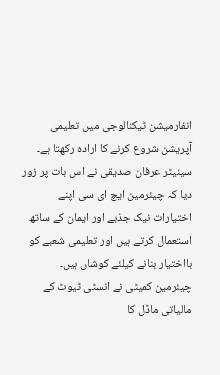انفارمیشن ٹیکنالوجی میں تعلیمی آپریشن شروع کرنے کا ارادہ رکھتا ہے۔ سینیٹر عرفان صدیقی نے اس بات پر زور دیا کہ چیئرمین ایچ ای سی اپنے اختیارات نیک جذبے اور ایمان کے ساتھ استعمال کرتے ہیں اور تعلیمی شعبے کو بااختیار بنانے کیلئے کوشاں ہیں۔  چیئرمین کمیٹی نے انسٹی ٹیوٹ کے مالیاتی ماڈل کا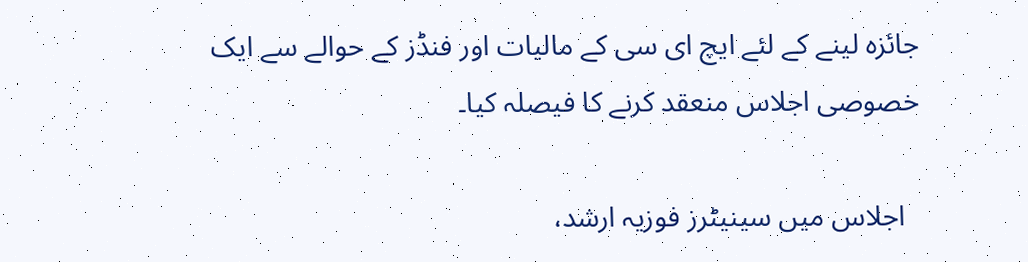جائزہ لینے کے لئے ایچ ای سی کے مالیات اور فنڈز کے حوالے سے ایک خصوصی اجلاس منعقد کرنے کا فیصلہ کیا۔

  اجلاس میں سینیٹرز فوزیہ ارشد،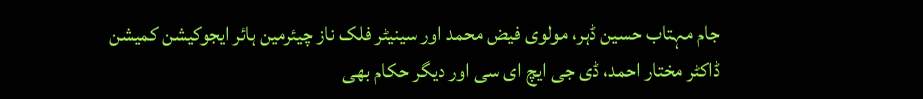جام مہتاب حسین ڈہر، مولوی فیض محمد اور سینیٹر فلک ناز چیئرمین ہائر ایجوکیشن کمیشن ڈاکٹر مختار احمد، ڈی جی ایچ ای سی اور دیگر حکام بھی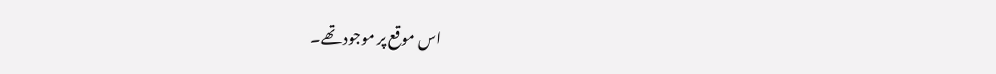اس موقع پر موجود تھے۔